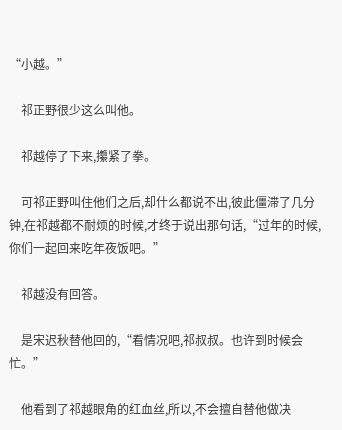“小越。”

    祁正野很少这么叫他。

    祁越停了下来,攥紧了拳。

    可祁正野叫住他们之后,却什么都说不出,彼此僵滞了几分钟,在祁越都不耐烦的时候,才终于说出那句话,“过年的时候,你们一起回来吃年夜饭吧。”

    祁越没有回答。

    是宋迟秋替他回的,“看情况吧,祁叔叔。也许到时候会忙。”

    他看到了祁越眼角的红血丝,所以,不会擅自替他做决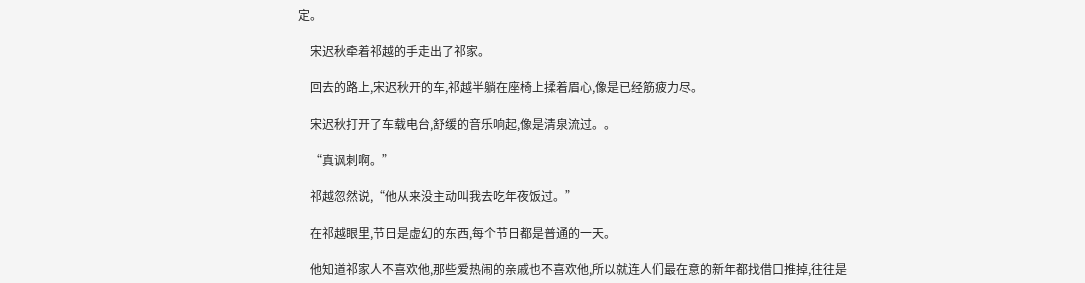定。

    宋迟秋牵着祁越的手走出了祁家。

    回去的路上,宋迟秋开的车,祁越半躺在座椅上揉着眉心,像是已经筋疲力尽。

    宋迟秋打开了车载电台,舒缓的音乐响起,像是清泉流过。。

    “真讽刺啊。”

    祁越忽然说,“他从来没主动叫我去吃年夜饭过。”

    在祁越眼里,节日是虚幻的东西,每个节日都是普通的一天。

    他知道祁家人不喜欢他,那些爱热闹的亲戚也不喜欢他,所以就连人们最在意的新年都找借口推掉,往往是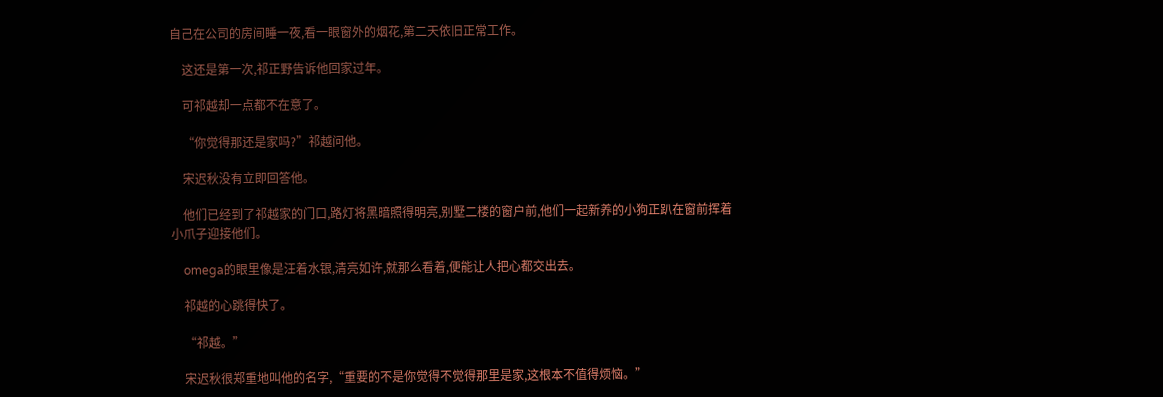自己在公司的房间睡一夜,看一眼窗外的烟花,第二天依旧正常工作。

    这还是第一次,祁正野告诉他回家过年。

    可祁越却一点都不在意了。

    “你觉得那还是家吗?”祁越问他。

    宋迟秋没有立即回答他。

    他们已经到了祁越家的门口,路灯将黑暗照得明亮,别墅二楼的窗户前,他们一起新养的小狗正趴在窗前挥着小爪子迎接他们。

    omega的眼里像是汪着水银,清亮如许,就那么看着,便能让人把心都交出去。

    祁越的心跳得快了。

    “祁越。”

    宋迟秋很郑重地叫他的名字,“重要的不是你觉得不觉得那里是家,这根本不值得烦恼。”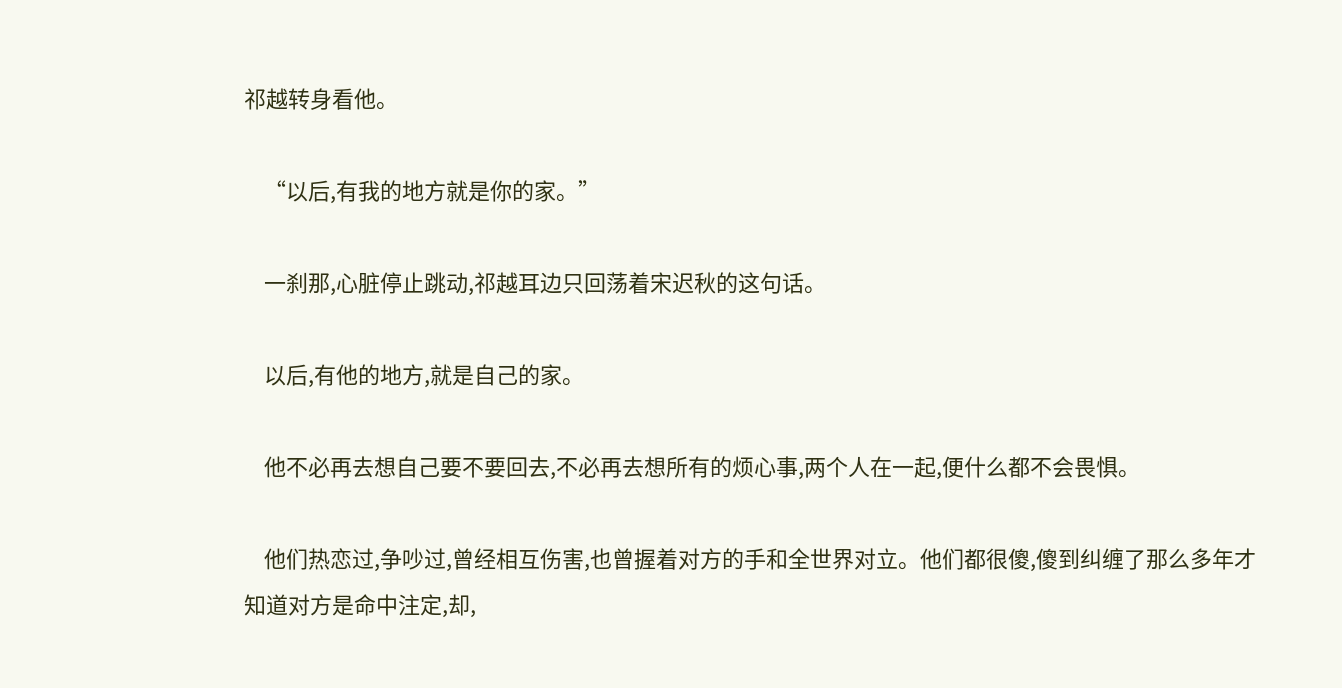祁越转身看他。

    “以后,有我的地方就是你的家。”

    一刹那,心脏停止跳动,祁越耳边只回荡着宋迟秋的这句话。

    以后,有他的地方,就是自己的家。

    他不必再去想自己要不要回去,不必再去想所有的烦心事,两个人在一起,便什么都不会畏惧。

    他们热恋过,争吵过,曾经相互伤害,也曾握着对方的手和全世界对立。他们都很傻,傻到纠缠了那么多年才知道对方是命中注定,却,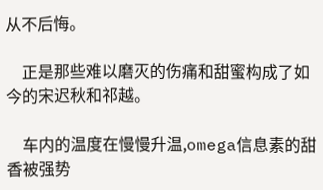从不后悔。

    正是那些难以磨灭的伤痛和甜蜜构成了如今的宋迟秋和祁越。

    车内的温度在慢慢升温,omega信息素的甜香被强势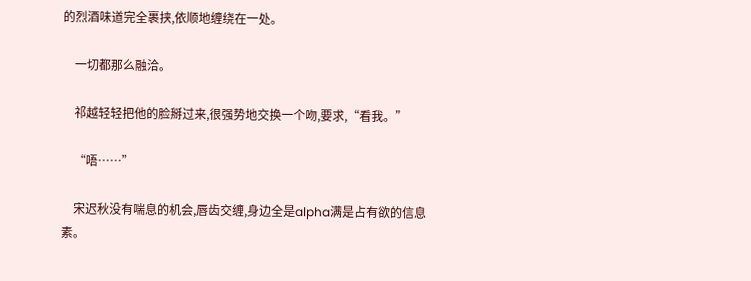的烈酒味道完全裹挟,依顺地缠绕在一处。

    一切都那么融洽。

    祁越轻轻把他的脸掰过来,很强势地交换一个吻,要求,“看我。”

    “唔……”

    宋迟秋没有喘息的机会,唇齿交缠,身边全是alpha满是占有欲的信息素。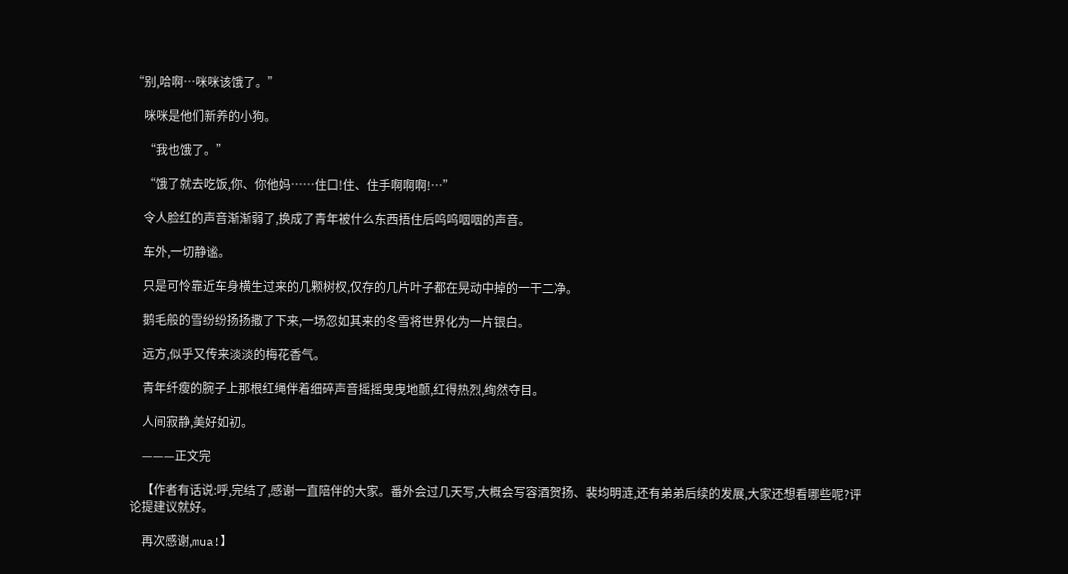“别,哈啊…咪咪该饿了。”

    咪咪是他们新养的小狗。

    “我也饿了。”

    “饿了就去吃饭,你、你他妈……住口!住、住手啊啊啊!…”

    令人脸红的声音渐渐弱了,换成了青年被什么东西捂住后呜呜咽咽的声音。

    车外,一切静谧。

    只是可怜靠近车身横生过来的几颗树杈,仅存的几片叶子都在晃动中掉的一干二净。

    鹅毛般的雪纷纷扬扬撒了下来,一场忽如其来的冬雪将世界化为一片银白。

    远方,似乎又传来淡淡的梅花香气。

    青年纤瘦的腕子上那根红绳伴着细碎声音摇摇曳曳地颤,红得热烈,绚然夺目。

    人间寂静,美好如初。

    ———正文完

    【作者有话说:呼,完结了,感谢一直陪伴的大家。番外会过几天写,大概会写容酒贺扬、裴均明涟,还有弟弟后续的发展,大家还想看哪些呢?评论提建议就好。

    再次感谢,mua!】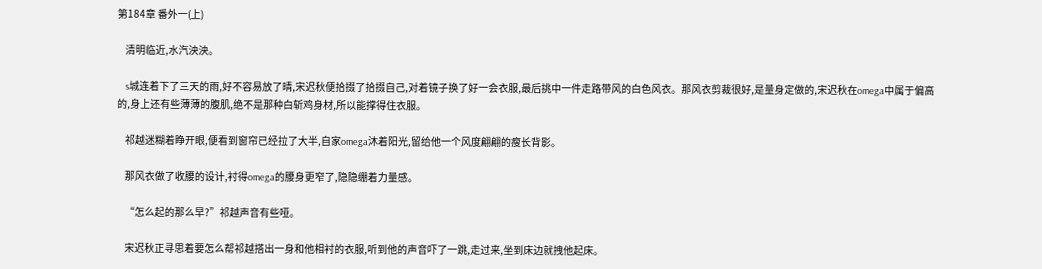第184章 番外一(上)

    清明临近,水汽泱泱。

    s城连着下了三天的雨,好不容易放了晴,宋迟秋便拾掇了拾掇自己,对着镜子换了好一会衣服,最后挑中一件走路带风的白色风衣。那风衣剪裁很好,是量身定做的,宋迟秋在omega中属于偏高的,身上还有些薄薄的腹肌,绝不是那种白斩鸡身材,所以能撑得住衣服。

    祁越迷糊着睁开眼,便看到窗帘已经拉了大半,自家omega沐着阳光,留给他一个风度翩翩的瘦长背影。

    那风衣做了收腰的设计,衬得omega的腰身更窄了,隐隐绷着力量感。

    “怎么起的那么早?”祁越声音有些哑。

    宋迟秋正寻思着要怎么帮祁越搭出一身和他相衬的衣服,听到他的声音吓了一跳,走过来,坐到床边就拽他起床。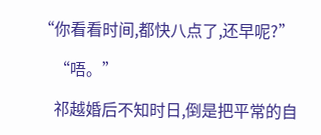“你看看时间,都快八点了,还早呢?”

    “唔。”

    祁越婚后不知时日,倒是把平常的自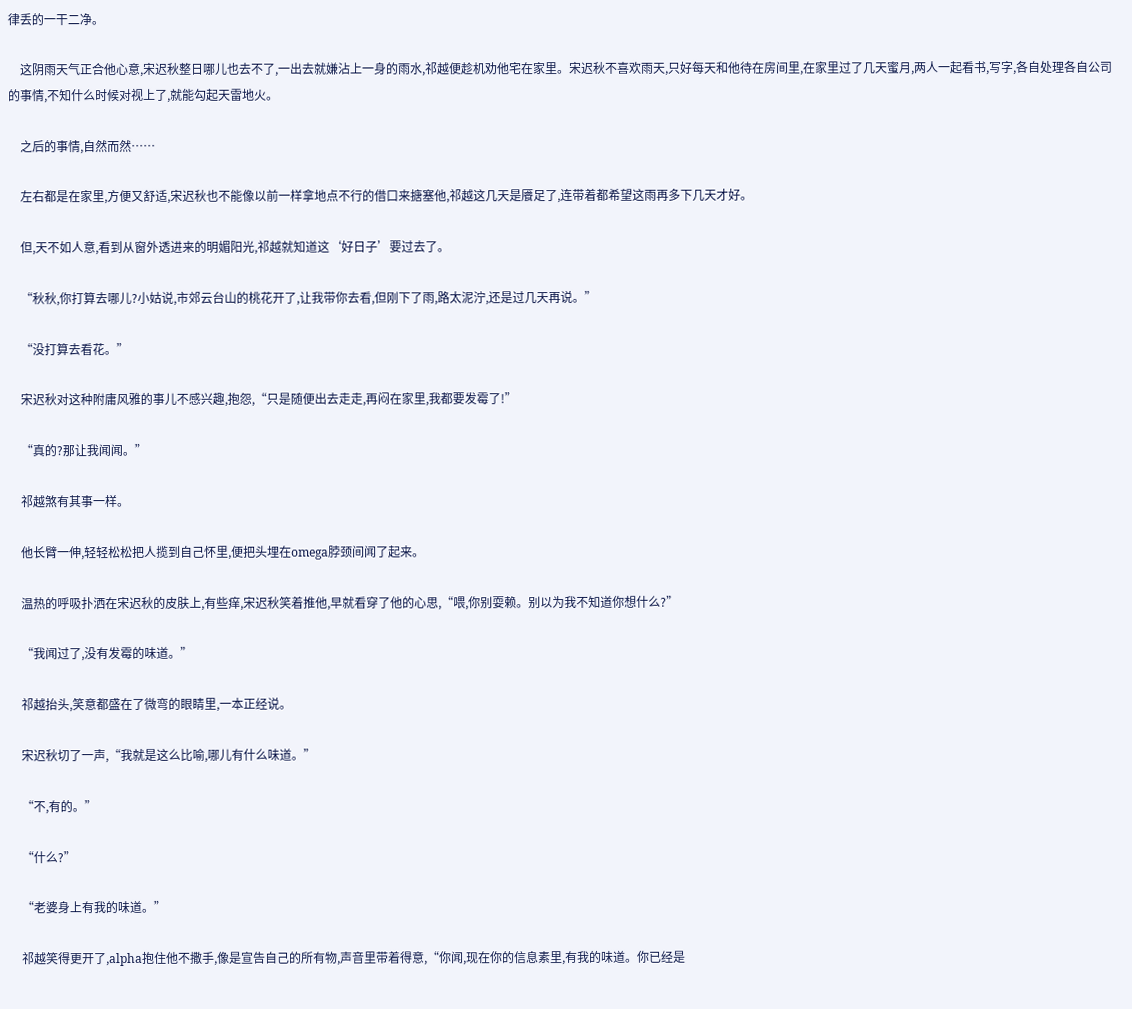律丢的一干二净。

    这阴雨天气正合他心意,宋迟秋整日哪儿也去不了,一出去就嫌沾上一身的雨水,祁越便趁机劝他宅在家里。宋迟秋不喜欢雨天,只好每天和他待在房间里,在家里过了几天蜜月,两人一起看书,写字,各自处理各自公司的事情,不知什么时候对视上了,就能勾起天雷地火。

    之后的事情,自然而然……

    左右都是在家里,方便又舒适,宋迟秋也不能像以前一样拿地点不行的借口来搪塞他,祁越这几天是餍足了,连带着都希望这雨再多下几天才好。

    但,天不如人意,看到从窗外透进来的明媚阳光,祁越就知道这‘好日子’要过去了。

    “秋秋,你打算去哪儿?小姑说,市郊云台山的桃花开了,让我带你去看,但刚下了雨,路太泥泞,还是过几天再说。”

    “没打算去看花。”

    宋迟秋对这种附庸风雅的事儿不感兴趣,抱怨,“只是随便出去走走,再闷在家里,我都要发霉了!”

    “真的?那让我闻闻。”

    祁越煞有其事一样。

    他长臂一伸,轻轻松松把人揽到自己怀里,便把头埋在omega脖颈间闻了起来。

    温热的呼吸扑洒在宋迟秋的皮肤上,有些痒,宋迟秋笑着推他,早就看穿了他的心思,“喂,你别耍赖。别以为我不知道你想什么?”

    “我闻过了,没有发霉的味道。”

    祁越抬头,笑意都盛在了微弯的眼睛里,一本正经说。

    宋迟秋切了一声,“我就是这么比喻,哪儿有什么味道。”

    “不,有的。”

    “什么?”

    “老婆身上有我的味道。”

    祁越笑得更开了,alpha抱住他不撒手,像是宣告自己的所有物,声音里带着得意,“你闻,现在你的信息素里,有我的味道。你已经是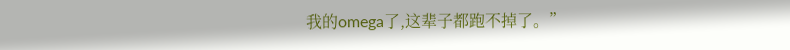我的omega了,这辈子都跑不掉了。”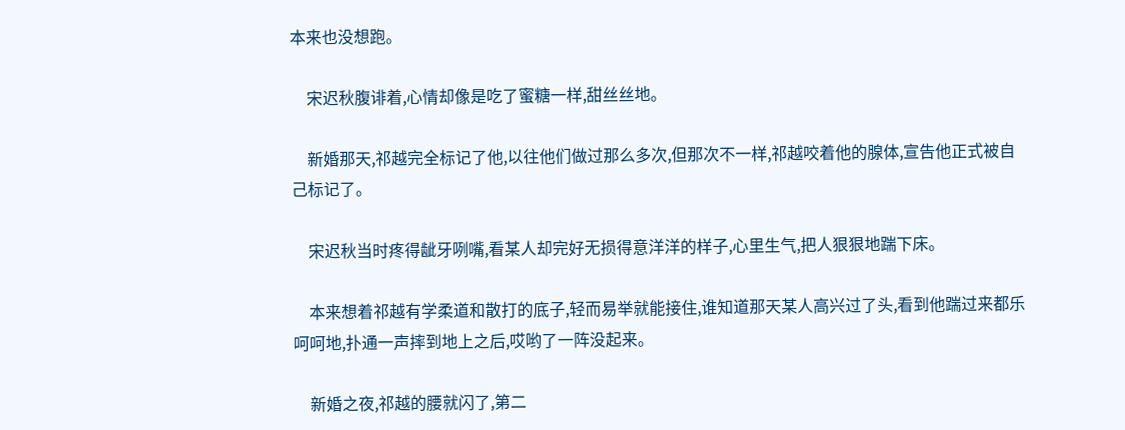本来也没想跑。

    宋迟秋腹诽着,心情却像是吃了蜜糖一样,甜丝丝地。

    新婚那天,祁越完全标记了他,以往他们做过那么多次,但那次不一样,祁越咬着他的腺体,宣告他正式被自己标记了。

    宋迟秋当时疼得龇牙咧嘴,看某人却完好无损得意洋洋的样子,心里生气,把人狠狠地踹下床。

    本来想着祁越有学柔道和散打的底子,轻而易举就能接住,谁知道那天某人高兴过了头,看到他踹过来都乐呵呵地,扑通一声摔到地上之后,哎哟了一阵没起来。

    新婚之夜,祁越的腰就闪了,第二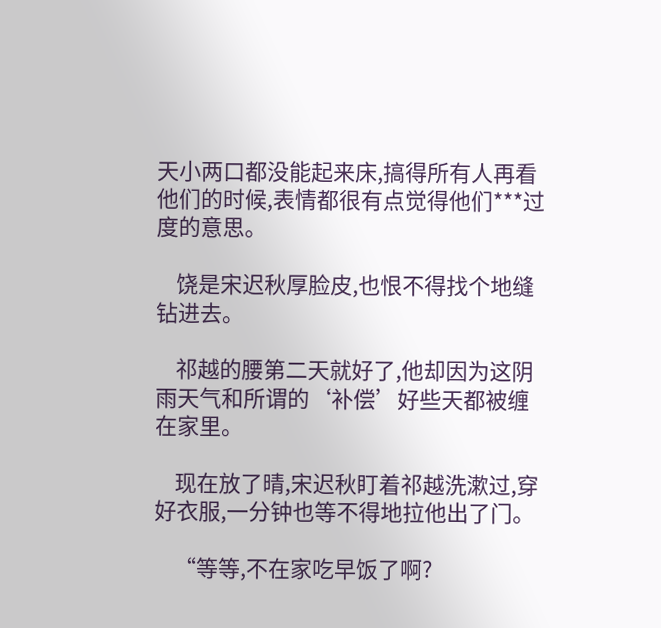天小两口都没能起来床,搞得所有人再看他们的时候,表情都很有点觉得他们***过度的意思。

    饶是宋迟秋厚脸皮,也恨不得找个地缝钻进去。

    祁越的腰第二天就好了,他却因为这阴雨天气和所谓的‘补偿’好些天都被缠在家里。

    现在放了晴,宋迟秋盯着祁越洗漱过,穿好衣服,一分钟也等不得地拉他出了门。

    “等等,不在家吃早饭了啊?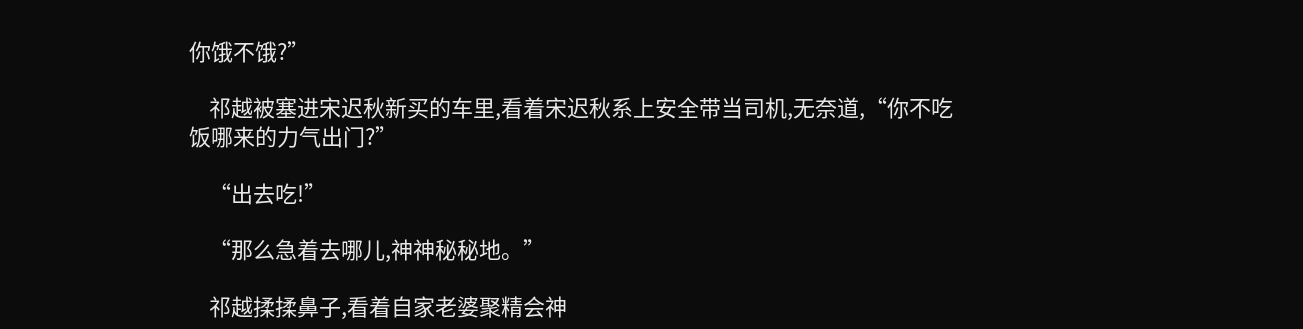你饿不饿?”

    祁越被塞进宋迟秋新买的车里,看着宋迟秋系上安全带当司机,无奈道,“你不吃饭哪来的力气出门?”

    “出去吃!”

    “那么急着去哪儿,神神秘秘地。”

    祁越揉揉鼻子,看着自家老婆聚精会神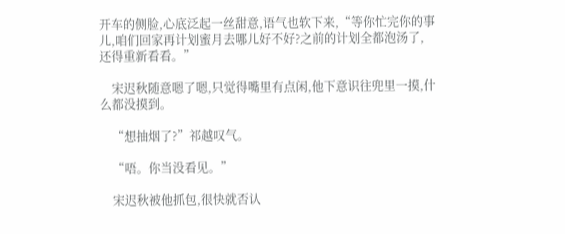开车的侧脸,心底泛起一丝甜意,语气也软下来,“等你忙完你的事儿,咱们回家再计划蜜月去哪儿好不好?之前的计划全都泡汤了,还得重新看看。”

    宋迟秋随意嗯了嗯,只觉得嘴里有点闲,他下意识往兜里一摸,什么都没摸到。

    “想抽烟了?”祁越叹气。

    “唔。你当没看见。”

    宋迟秋被他抓包,很快就否认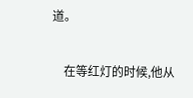道。

    在等红灯的时候,他从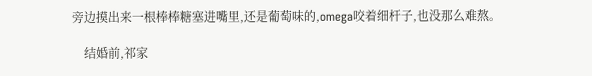旁边摸出来一根棒棒糖塞进嘴里,还是葡萄味的,omega咬着细杆子,也没那么难熬。

    结婚前,祁家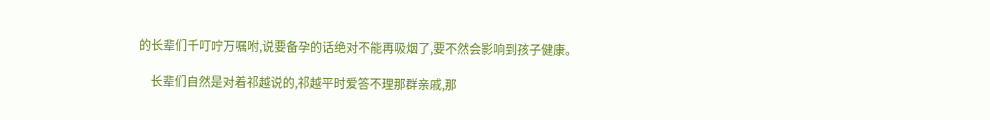的长辈们千叮咛万嘱咐,说要备孕的话绝对不能再吸烟了,要不然会影响到孩子健康。

    长辈们自然是对着祁越说的,祁越平时爱答不理那群亲戚,那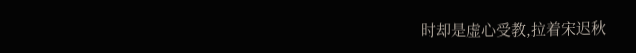时却是虚心受教,拉着宋迟秋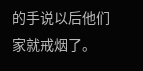的手说以后他们家就戒烟了。